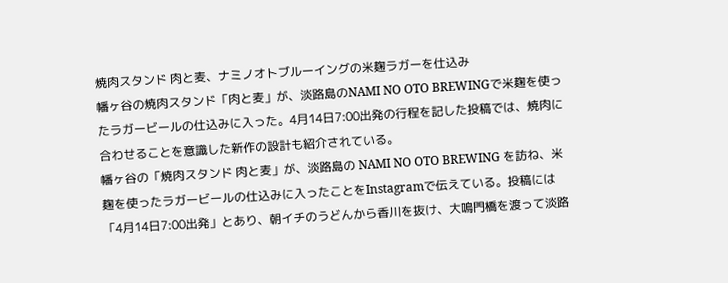焼肉スタンド 肉と麦、ナミノオトブルーイングの米麹ラガーを仕込み
幡ヶ谷の焼肉スタンド「肉と麦」が、淡路島のNAMI NO OTO BREWINGで米麹を使ったラガービールの仕込みに入った。4月14日7:00出発の行程を記した投稿では、焼肉に合わせることを意識した新作の設計も紹介されている。
幡ヶ谷の「焼肉スタンド 肉と麦」が、淡路島の NAMI NO OTO BREWING を訪ね、米麹を使ったラガービールの仕込みに入ったことをInstagramで伝えている。投稿には「4月14日7:00出発」とあり、朝イチのうどんから香川を抜け、大鳴門橋を渡って淡路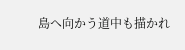島へ向かう道中も描かれ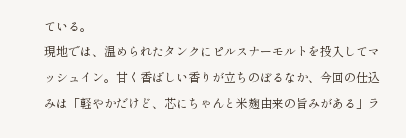ている。
現地では、温められたタンクにピルスナーモルトを投入してマッシュイン。甘く香ばしい香りが立ちのぼるなか、今回の仕込みは「軽やかだけど、芯にちゃんと米麹由来の旨みがある」ラ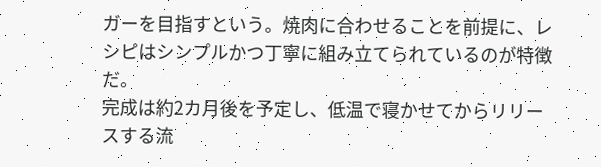ガーを目指すという。焼肉に合わせることを前提に、レシピはシンプルかつ丁寧に組み立てられているのが特徴だ。
完成は約2カ月後を予定し、低温で寝かせてからリリースする流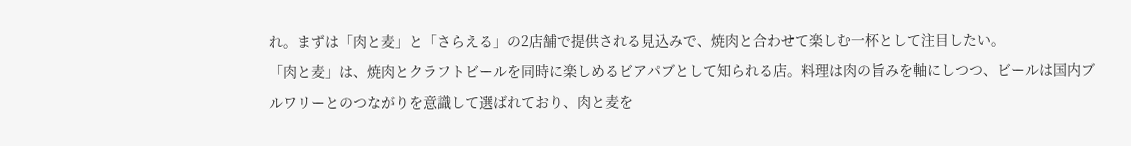れ。まずは「肉と麦」と「さらえる」の2店舗で提供される見込みで、焼肉と合わせて楽しむ一杯として注目したい。
「肉と麦」は、焼肉とクラフトビールを同時に楽しめるビアパブとして知られる店。料理は肉の旨みを軸にしつつ、ビールは国内ブルワリーとのつながりを意識して選ばれており、肉と麦を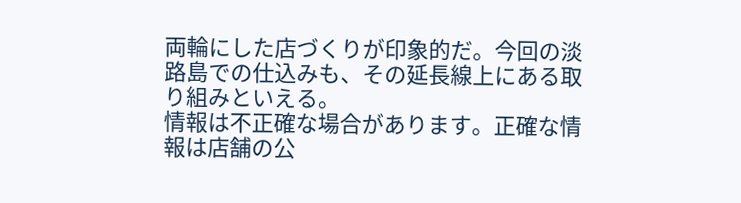両輪にした店づくりが印象的だ。今回の淡路島での仕込みも、その延長線上にある取り組みといえる。
情報は不正確な場合があります。正確な情報は店舗の公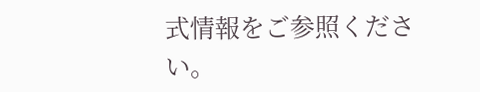式情報をご参照ください。